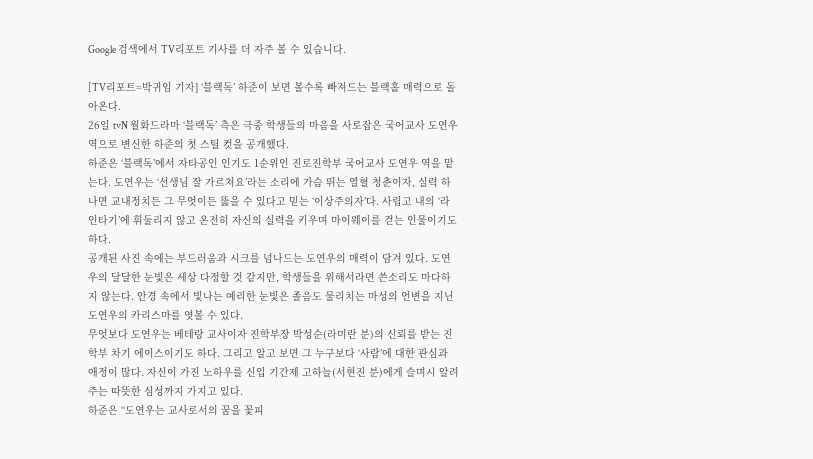Google 검색에서 TV리포트 기사를 더 자주 볼 수 있습니다.

[TV리포트=박귀임 기자] ‘블랙독’ 하준이 보면 볼수록 빠져드는 블랙홀 매력으로 돌아온다.
26일 tvN 월화드라마 ‘블랙독’ 측은 극중 학생들의 마음을 사로잡은 국어교사 도연우 역으로 변신한 하준의 첫 스틸 컷을 공개했다.
하준은 ‘블랙독’에서 자타공인 인기도 1순위인 진로진학부 국어교사 도연우 역을 맡는다. 도연우는 ‘선생님 잘 가르쳐요’라는 소리에 가슴 뛰는 열혈 청춘이자, 실력 하나면 교내정치든 그 무엇이든 뚫을 수 있다고 믿는 ‘이상주의자’다. 사립고 내의 ‘라인타기’에 휘둘리지 않고 온전히 자신의 실력을 키우며 마이웨이를 걷는 인물이기도 하다.
공개된 사진 속에는 부드러움과 시크를 넘나드는 도연우의 매력이 담겨 있다. 도연우의 달달한 눈빛은 세상 다정할 것 같지만, 학생들을 위해서라면 쓴소리도 마다하지 않는다. 안경 속에서 빛나는 예리한 눈빛은 졸음도 물리치는 마성의 언변을 지닌 도연우의 카리스마를 엿볼 수 있다.
무엇보다 도연우는 베테랑 교사이자 진학부장 박성순(라미란 분)의 신뢰를 받는 진학부 차기 에이스이기도 하다. 그리고 알고 보면 그 누구보다 ‘사람’에 대한 관심과 애정이 많다. 자신이 가진 노하우를 신입 기간제 고하늘(서현진 분)에게 슬며시 알려주는 따뜻한 심성까지 가지고 있다.
하준은 “도연우는 교사로서의 꿈을 꽃피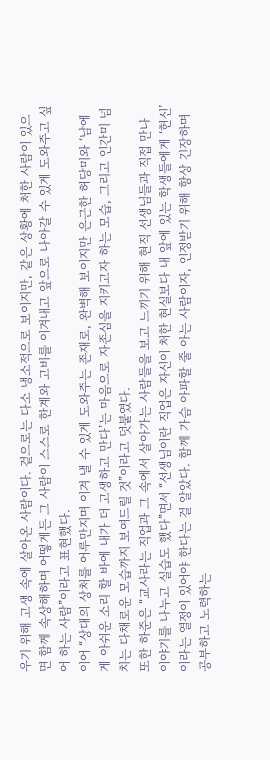우기 위해 고생 속에 살아온 사람이다. 겉으로는 다소 냉소적으로 보이지만, 같은 상황에 처한 사람이 있으면 함께 속상해하며 어떻게든 그 사람이 스스로 한계와 고비를 이겨내고 앞으로 나아갈 수 있게 도와주고 싶어 하는 사람”이라고 표현했다.
이어 “상대의 상처를 어루만지며 이겨 낼 수 있게 도와주는 존재로, 완벽해 보이지만 은근한 허당미와 ‘남에게 아쉬운 소리 할 바에 내가 더 고생하고 만다’는 마음으로 자존심을 지키고자 하는 모습, 그리고 인간미 넘치는 다채로운 모습까지 보여드릴 것”이라고 덧붙였다.
또한 하준은 “교사라는 직업과 그 속에서 살아가는 사람들을 보고 느끼기 위해 현직 선생님들과 직접 만나 이야기를 나누고 실습도 했다”면서 “선생님이란 직업은 자신이 처한 현실보다 내 앞에 있는 학생들에게 ‘헌신’이라는 열정이 있어야 한다는 걸 알았다. 함께 가슴 아파할 줄 아는 사람이자, 인정받기 위해 항상 긴장하며 공부하고 노력하는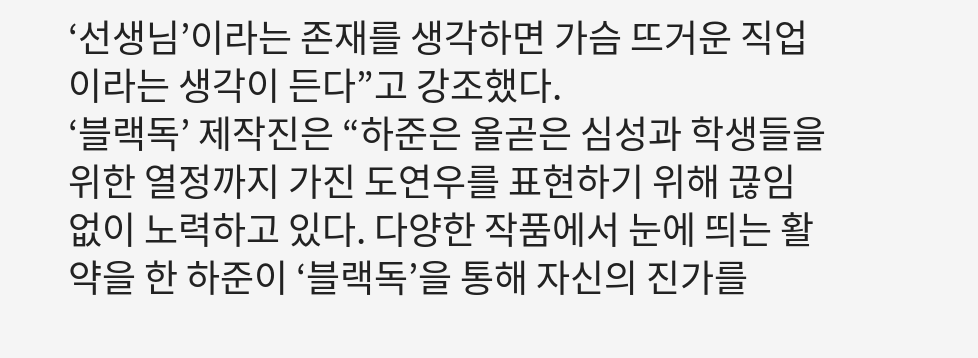‘선생님’이라는 존재를 생각하면 가슴 뜨거운 직업이라는 생각이 든다”고 강조했다.
‘블랙독’ 제작진은 “하준은 올곧은 심성과 학생들을 위한 열정까지 가진 도연우를 표현하기 위해 끊임없이 노력하고 있다. 다양한 작품에서 눈에 띄는 활약을 한 하준이 ‘블랙독’을 통해 자신의 진가를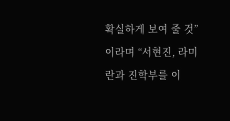확실하게 보여 줄 것”이라며 “서현진, 라미란과 진학부를 이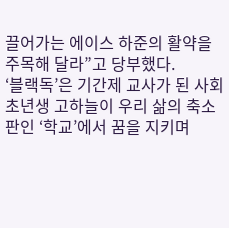끌어가는 에이스 하준의 활약을 주목해 달라”고 당부했다.
‘블랙독’은 기간제 교사가 된 사회 초년생 고하늘이 우리 삶의 축소판인 ‘학교’에서 꿈을 지키며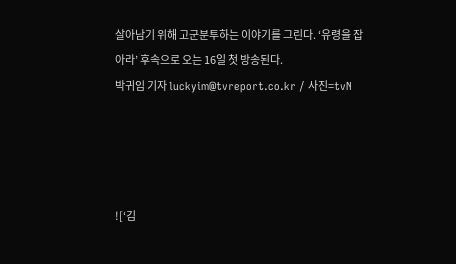살아남기 위해 고군분투하는 이야기를 그린다. ‘유령을 잡아라’ 후속으로 오는 16일 첫 방송된다.
박귀임 기자 luckyim@tvreport.co.kr / 사진=tvN




![‘김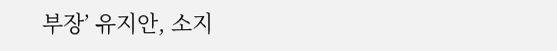부장’ 유지안, 소지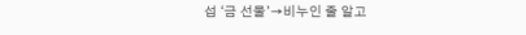섭 ‘금 선물’→비누인 줄 알고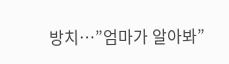방치…”엄마가 알아봐”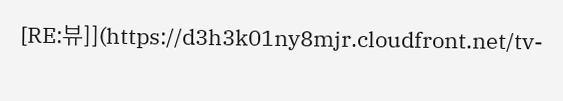[RE:뷰]](https://d3h3k01ny8mjr.cloudfront.net/tv-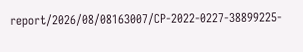report/2026/08/08163007/CP-2022-0227-38899225-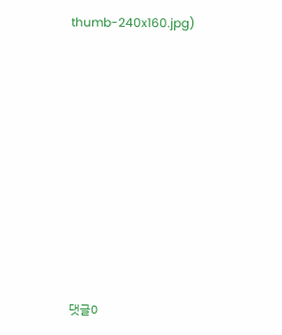thumb-240x160.jpg)














댓글0